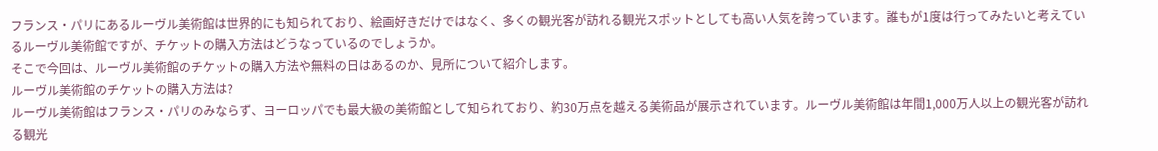フランス・パリにあるルーヴル美術館は世界的にも知られており、絵画好きだけではなく、多くの観光客が訪れる観光スポットとしても高い人気を誇っています。誰もが1度は行ってみたいと考えているルーヴル美術館ですが、チケットの購入方法はどうなっているのでしょうか。
そこで今回は、ルーヴル美術館のチケットの購入方法や無料の日はあるのか、見所について紹介します。
ルーヴル美術館のチケットの購入方法は?
ルーヴル美術館はフランス・パリのみならず、ヨーロッパでも最大級の美術館として知られており、約30万点を越える美術品が展示されています。ルーヴル美術館は年間1,000万人以上の観光客が訪れる観光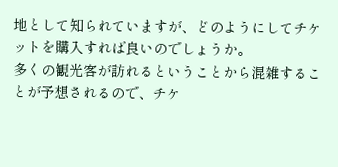地として知られていますが、どのようにしてチケットを購入すれば良いのでしょうか。
多くの観光客が訪れるということから混雑することが予想されるので、チケ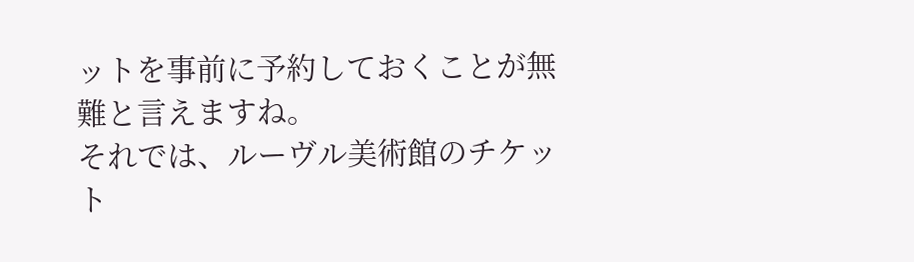ットを事前に予約しておくことが無難と言えますね。
それでは、ルーヴル美術館のチケット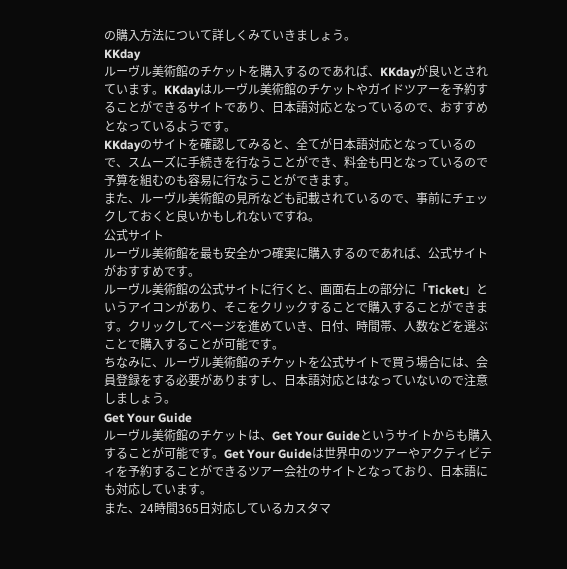の購入方法について詳しくみていきましょう。
KKday
ルーヴル美術館のチケットを購入するのであれば、KKdayが良いとされています。KKdayはルーヴル美術館のチケットやガイドツアーを予約することができるサイトであり、日本語対応となっているので、おすすめとなっているようです。
KKdayのサイトを確認してみると、全てが日本語対応となっているので、スムーズに手続きを行なうことができ、料金も円となっているので予算を組むのも容易に行なうことができます。
また、ルーヴル美術館の見所なども記載されているので、事前にチェックしておくと良いかもしれないですね。
公式サイト
ルーヴル美術館を最も安全かつ確実に購入するのであれば、公式サイトがおすすめです。
ルーヴル美術館の公式サイトに行くと、画面右上の部分に「Ticket」というアイコンがあり、そこをクリックすることで購入することができます。クリックしてページを進めていき、日付、時間帯、人数などを選ぶことで購入することが可能です。
ちなみに、ルーヴル美術館のチケットを公式サイトで買う場合には、会員登録をする必要がありますし、日本語対応とはなっていないので注意しましょう。
Get Your Guide
ルーヴル美術館のチケットは、Get Your Guideというサイトからも購入することが可能です。Get Your Guideは世界中のツアーやアクティビティを予約することができるツアー会社のサイトとなっており、日本語にも対応しています。
また、24時間365日対応しているカスタマ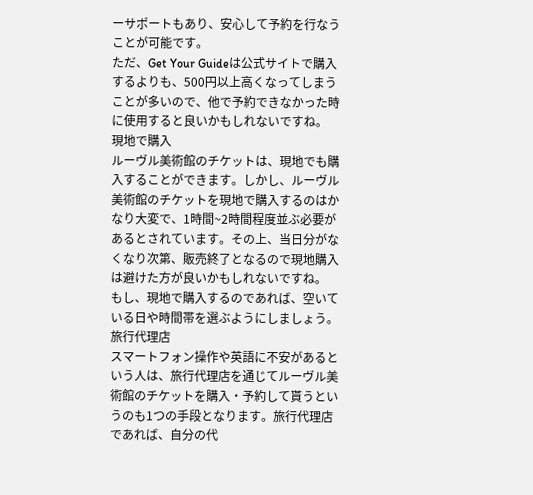ーサポートもあり、安心して予約を行なうことが可能です。
ただ、Get Your Guideは公式サイトで購入するよりも、500円以上高くなってしまうことが多いので、他で予約できなかった時に使用すると良いかもしれないですね。
現地で購入
ルーヴル美術館のチケットは、現地でも購入することができます。しかし、ルーヴル美術館のチケットを現地で購入するのはかなり大変で、1時間~2時間程度並ぶ必要があるとされています。その上、当日分がなくなり次第、販売終了となるので現地購入は避けた方が良いかもしれないですね。
もし、現地で購入するのであれば、空いている日や時間帯を選ぶようにしましょう。
旅行代理店
スマートフォン操作や英語に不安があるという人は、旅行代理店を通じてルーヴル美術館のチケットを購入・予約して貰うというのも1つの手段となります。旅行代理店であれば、自分の代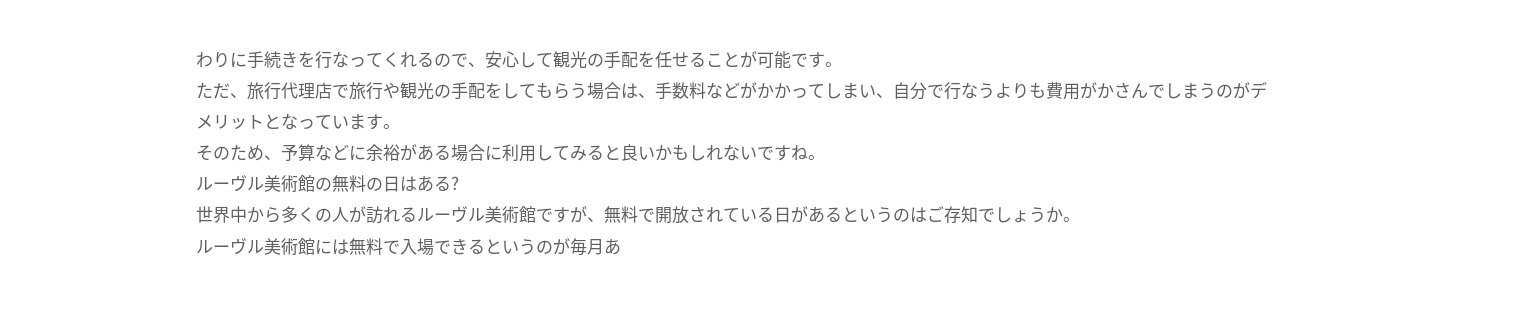わりに手続きを行なってくれるので、安心して観光の手配を任せることが可能です。
ただ、旅行代理店で旅行や観光の手配をしてもらう場合は、手数料などがかかってしまい、自分で行なうよりも費用がかさんでしまうのがデメリットとなっています。
そのため、予算などに余裕がある場合に利用してみると良いかもしれないですね。
ルーヴル美術館の無料の日はある?
世界中から多くの人が訪れるルーヴル美術館ですが、無料で開放されている日があるというのはご存知でしょうか。
ルーヴル美術館には無料で入場できるというのが毎月あ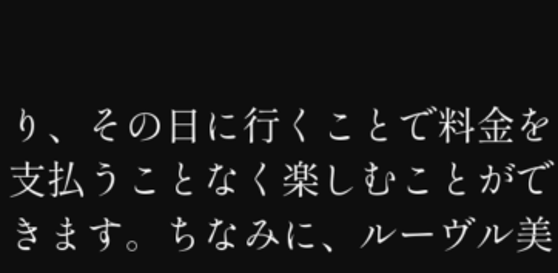り、その日に行くことで料金を支払うことなく楽しむことができます。ちなみに、ルーヴル美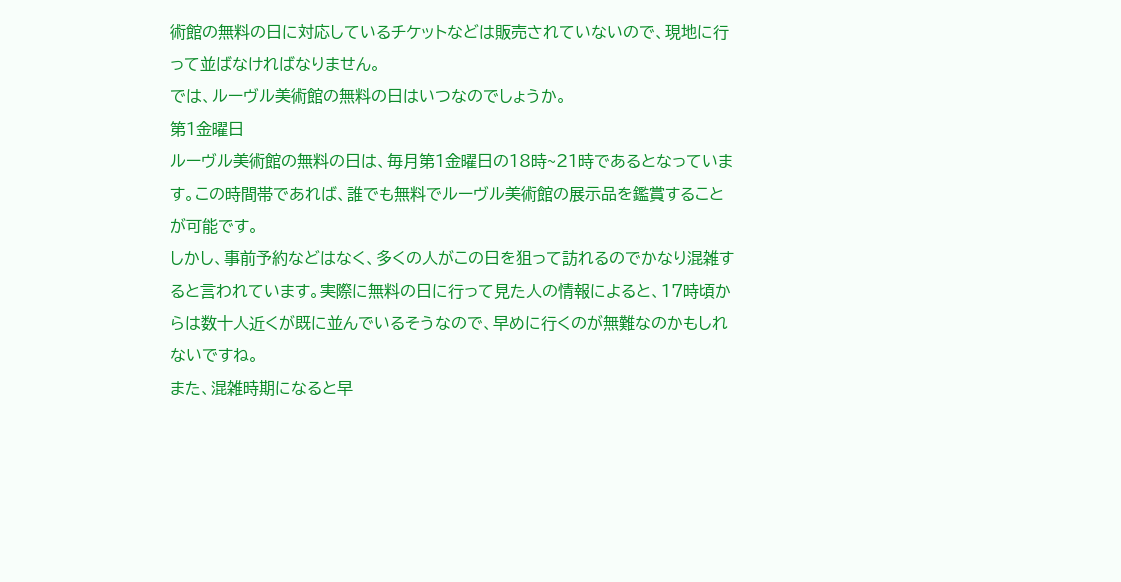術館の無料の日に対応しているチケットなどは販売されていないので、現地に行って並ばなければなりません。
では、ルーヴル美術館の無料の日はいつなのでしょうか。
第1金曜日
ルーヴル美術館の無料の日は、毎月第1金曜日の18時~21時であるとなっています。この時間帯であれば、誰でも無料でルーヴル美術館の展示品を鑑賞することが可能です。
しかし、事前予約などはなく、多くの人がこの日を狙って訪れるのでかなり混雑すると言われています。実際に無料の日に行って見た人の情報によると、17時頃からは数十人近くが既に並んでいるそうなので、早めに行くのが無難なのかもしれないですね。
また、混雑時期になると早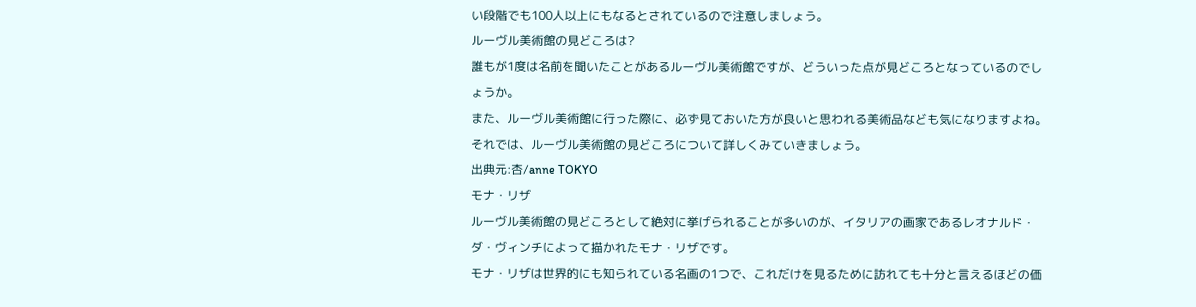い段階でも100人以上にもなるとされているので注意しましょう。
ルーヴル美術館の見どころは?
誰もが1度は名前を聞いたことがあるルーヴル美術館ですが、どういった点が見どころとなっているのでしょうか。
また、ルーヴル美術館に行った際に、必ず見ておいた方が良いと思われる美術品なども気になりますよね。
それでは、ルーヴル美術館の見どころについて詳しくみていきましょう。
出典元:杏/anne TOKYO
モナ・リザ
ルーヴル美術館の見どころとして絶対に挙げられることが多いのが、イタリアの画家であるレオナルド・ダ・ヴィンチによって描かれたモナ・リザです。
モナ・リザは世界的にも知られている名画の1つで、これだけを見るために訪れても十分と言えるほどの価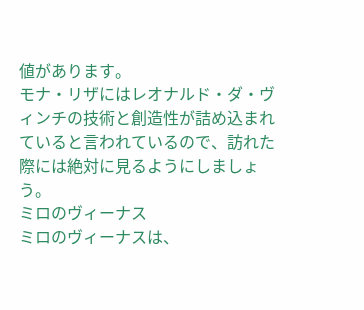値があります。
モナ・リザにはレオナルド・ダ・ヴィンチの技術と創造性が詰め込まれていると言われているので、訪れた際には絶対に見るようにしましょう。
ミロのヴィーナス
ミロのヴィーナスは、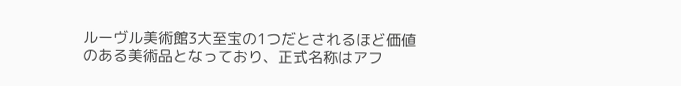ルーヴル美術館3大至宝の1つだとされるほど価値のある美術品となっており、正式名称はアフ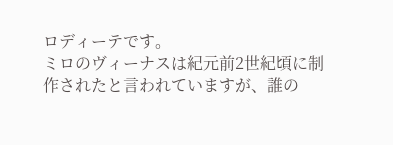ロディーテです。
ミロのヴィーナスは紀元前2世紀頃に制作されたと言われていますが、誰の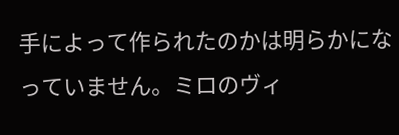手によって作られたのかは明らかになっていません。ミロのヴィ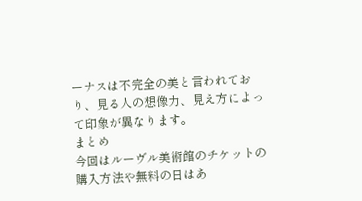ーナスは不完全の美と言われており、見る人の想像力、見え方によって印象が異なります。
まとめ
今回はルーヴル美術館のチケットの購入方法や無料の日はあ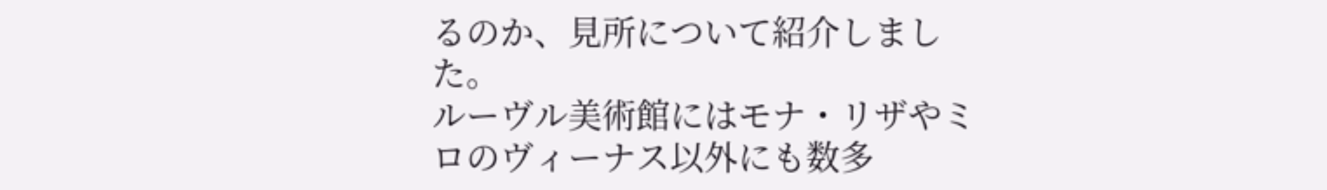るのか、見所について紹介しました。
ルーヴル美術館にはモナ・リザやミロのヴィーナス以外にも数多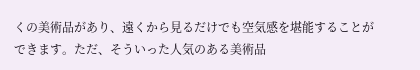くの美術品があり、遠くから見るだけでも空気感を堪能することができます。ただ、そういった人気のある美術品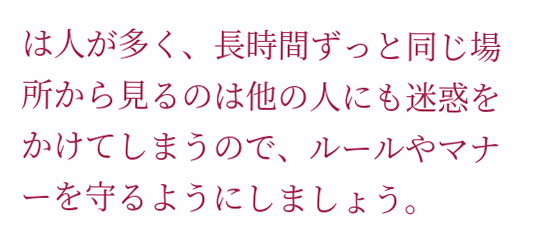は人が多く、長時間ずっと同じ場所から見るのは他の人にも迷惑をかけてしまうので、ルールやマナーを守るようにしましょう。